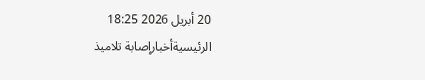20 أبريل 2026 18:25
الرئيسيةأخبارإصابة تلاميذ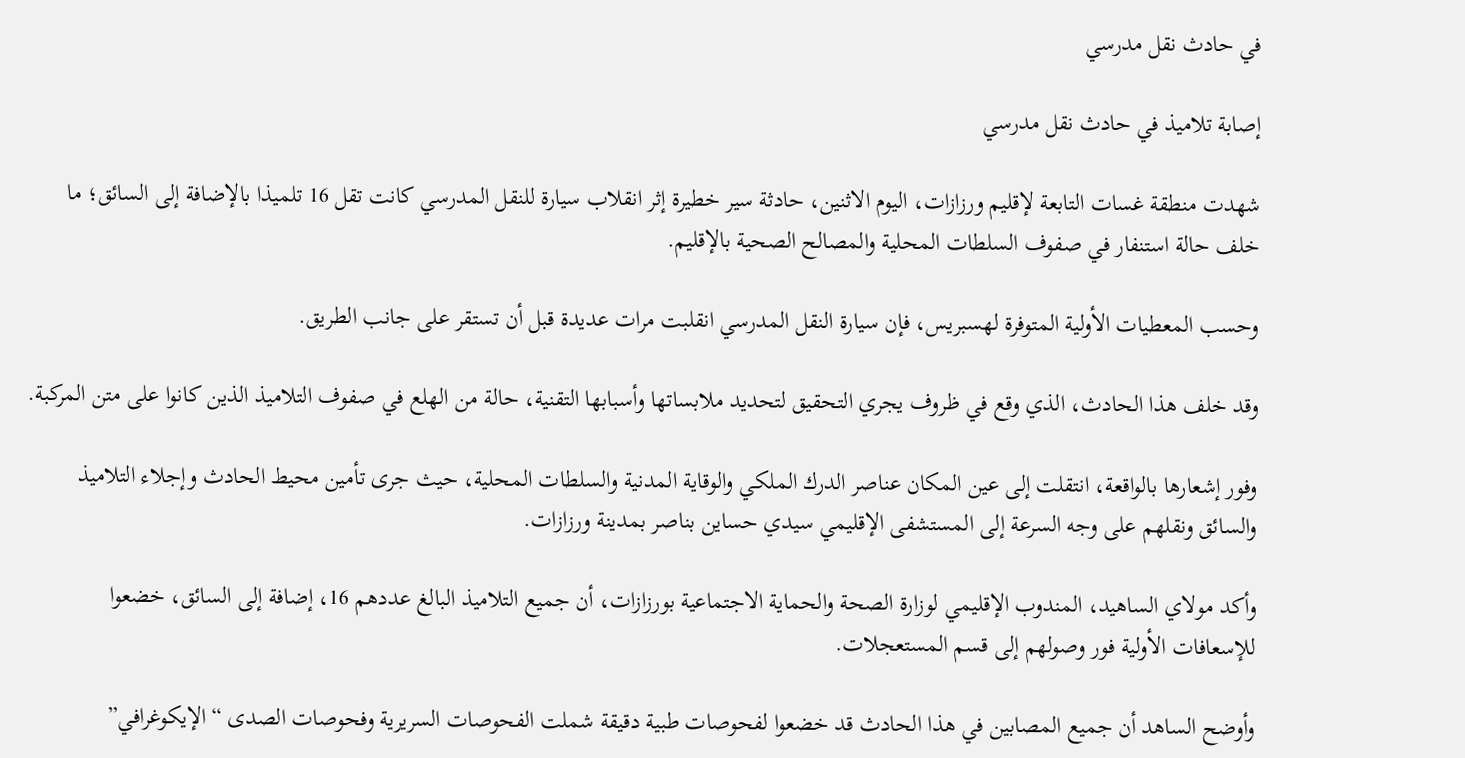في حادث نقل مدرسي

إصابة تلاميذ في حادث نقل مدرسي

شهدت منطقة غسات التابعة لإقليم ورزازات، اليوم الاثنين، حادثة سير خطيرة إثر انقلاب سيارة للنقل المدرسي كانت تقل 16 تلميذا بالإضافة إلى السائق؛ ما خلف حالة استنفار في صفوف السلطات المحلية والمصالح الصحية بالإقليم.

وحسب المعطيات الأولية المتوفرة لهسبريس، فإن سيارة النقل المدرسي انقلبت مرات عديدة قبل أن تستقر على جانب الطريق.

وقد خلف هذا الحادث، الذي وقع في ظروف يجري التحقيق لتحديد ملابساتها وأسبابها التقنية، حالة من الهلع في صفوف التلاميذ الذين كانوا على متن المركبة.

وفور إشعارها بالواقعة، انتقلت إلى عين المكان عناصر الدرك الملكي والوقاية المدنية والسلطات المحلية، حيث جرى تأمين محيط الحادث وإجلاء التلاميذ والسائق ونقلهم على وجه السرعة إلى المستشفى الإقليمي سيدي حساين بناصر بمدينة ورزازات.

وأكد مولاي الساهيد، المندوب الإقليمي لوزارة الصحة والحماية الاجتماعية بورزازات، أن جميع التلاميذ البالغ عددهم 16، إضافة إلى السائق، خضعوا للإسعافات الأولية فور وصولهم إلى قسم المستعجلات.

وأوضح الساهد أن جميع المصابين في هذا الحادث قد خضعوا لفحوصات طبية دقيقة شملت الفحوصات السريرية وفحوصات الصدى “الإيكوغرافي”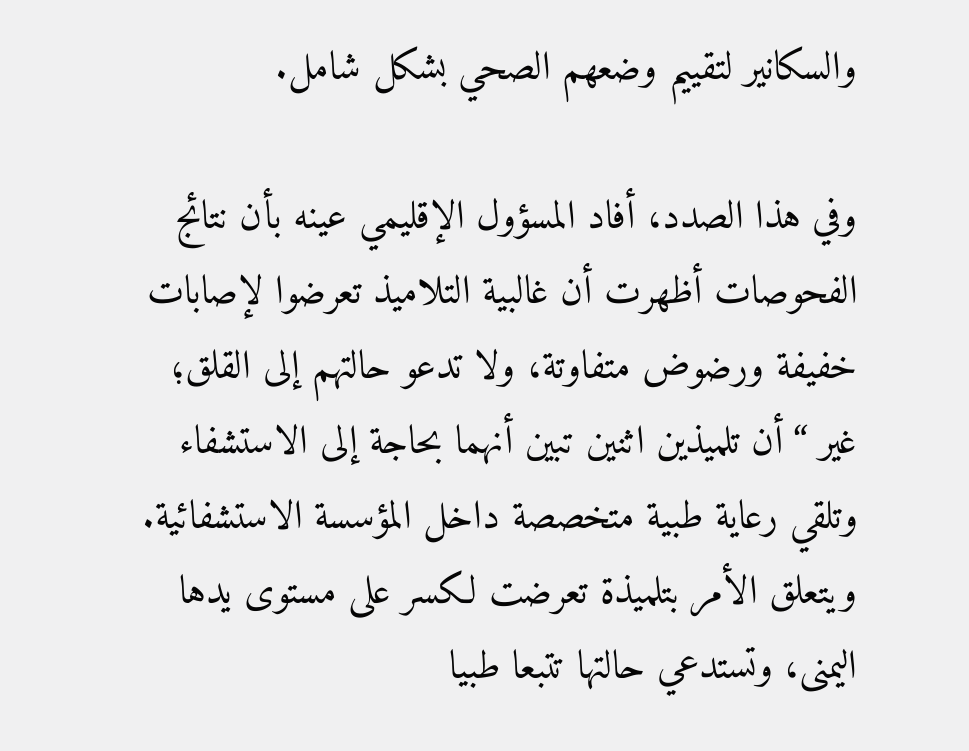والسكانير لتقييم وضعهم الصحي بشكل شامل.

وفي هذا الصدد، أفاد المسؤول الإقليمي عينه بأن نتائج الفحوصات أظهرت أن غالبية التلاميذ تعرضوا لإصابات خفيفة ورضوض متفاوتة، ولا تدعو حالتهم إلى القلق؛ غير “أن تلميذين اثنين تبين أنهما بحاجة إلى الاستشفاء وتلقي رعاية طبية متخصصة داخل المؤسسة الاستشفائية. ويتعلق الأمر بتلميذة تعرضت لكسر على مستوى يدها اليمنى، وتستدعي حالتها تتبعا طبيا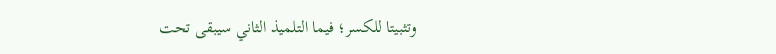وتثبيتا للكسر؛ فيما التلميذ الثاني سيبقى تحت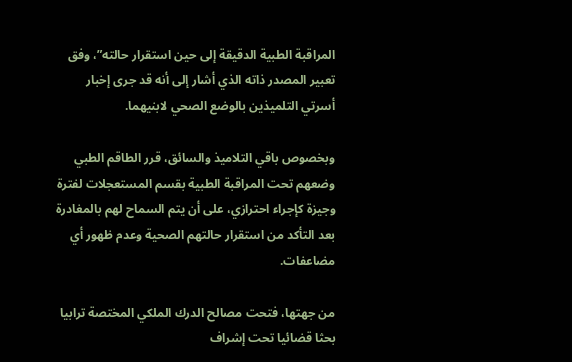المراقبة الطبية الدقيقة إلى حين استقرار حالته”، وفق تعبير المصدر ذاته الذي أشار إلى أنه قد جرى إخبار أسرتي التلميذين بالوضع الصحي لابنيهما.

وبخصوص باقي التلاميذ والسائق، قرر الطاقم الطبي وضعهم تحت المراقبة الطبية بقسم المستعجلات لفترة وجيزة كإجراء احترازي، على أن يتم السماح لهم بالمغادرة بعد التأكد من استقرار حالتهم الصحية وعدم ظهور أي مضاعفات.

من جهتها، فتحت مصالح الدرك الملكي المختصة ترابيا بحثا قضائيا تحت إشراف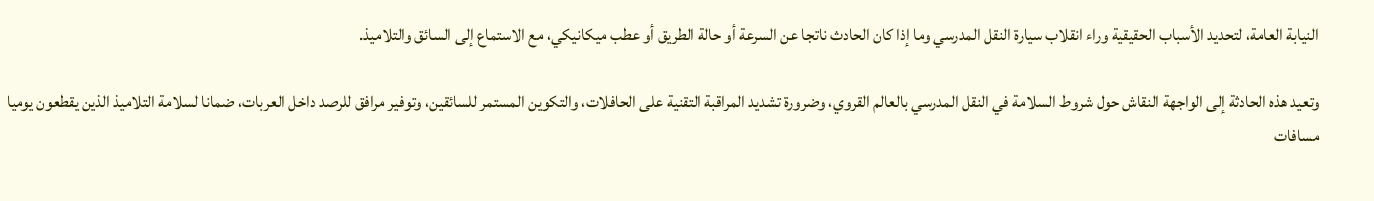النيابة العامة، لتحديد الأسباب الحقيقية وراء انقلاب سيارة النقل المدرسي وما إذا كان الحادث ناتجا عن السرعة أو حالة الطريق أو عطب ميكانيكي، مع الاستماع إلى السائق والتلاميذ.

وتعيد هذه الحادثة إلى الواجهة النقاش حول شروط السلامة في النقل المدرسي بالعالم القروي، وضرورة تشديد المراقبة التقنية على الحافلات، والتكوين المستمر للسائقين، وتوفير مرافق للرصد داخل العربات، ضمانا لسلامة التلاميذ الذين يقطعون يوميا مسافات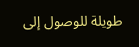طويلة للوصول إلى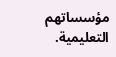مؤسساتهم التعليمية.